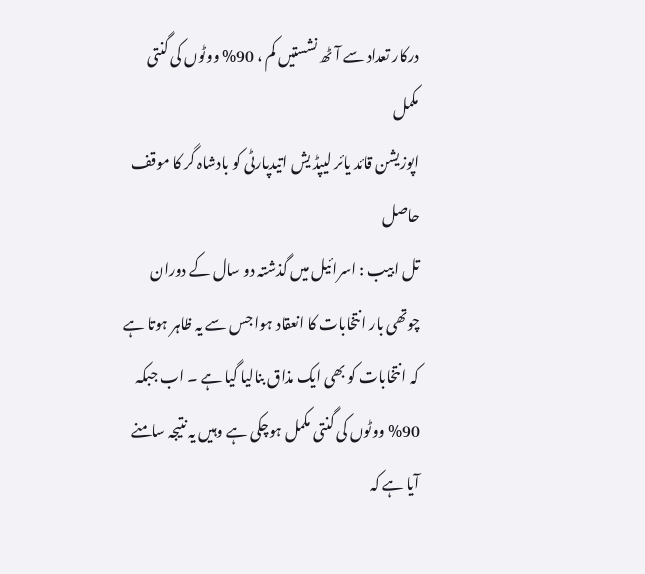درکار تعداد سے آٹھ نشستیں کم ، 90% ووٹوں کی گنتی مکمل
اپوزیشن قائد یائر لیپڈ یش اتیدپارٹی کو بادشاہ گر کا موقف حاصل
تل ابیب : اسرائیل میں گذشتہ دو سال کے دوران چوتھی بار انتخابات کا انعقاد ہوا جس سے یہ ظاہر ہوتا ہے کہ انتخابات کو بھی ایک مذاق بنالیا گیا ہے ۔ اب جبکہ 90% ووٹوں کی گنتی مکمل ہوچکی ہے وہیں یہ نتیجہ سامنے آیا ہے کہ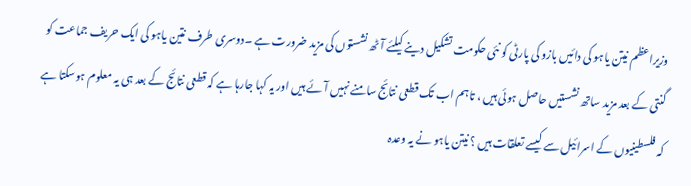وزیراعظم نیتن یاہو کی دائیں بازو کی پارٹی کو نئی حکومت تشکیل دینے کیلئے آٹھ نشستوں کی مزید ضرورت ہے ۔دوسری طرف نتین یاہو کی ایک حریف جماعت کو گنتی کے بعد مزید ساتھ نشستیں حاصل ہوئی ہیں ، تاہم اب تک قطعی نتائج سامنے نہیں آئے ہیں اور یہ کہا جارہا ہے کہ قطعی نتائج کے بعد ہی یہ معلوم ہوسکتا ہے کہ فلسطینیوں کے اسرائیل سے کیسے تعلقات ہیں ؟ نیتن یاہو نے یہ وعدہ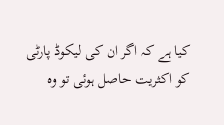کیا ہے کہ اگر ان کی لیکوڈ پارٹی کو اکثریت حاصل ہوئی تو وہ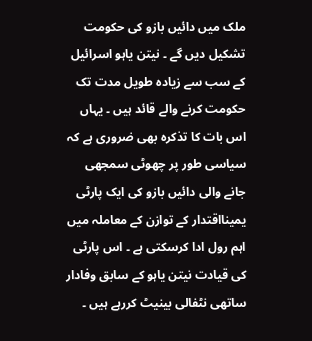ملک میں دائیں بازو کی حکومت تشکیل دیں گے ۔ نیتن یاہو اسرائیل کے سب سے زیادہ طویل مدت تک حکومت کرنے والے قائد ہیں ۔ یہاں اس بات کا تذکرہ بھی ضروری ہے کہ سیاسی طور پر چھوٹی سمجھی جانے والی دائیں بازو کی ایک پارٹی یمینااقتدار کے توازن کے معاملہ میں اہم رول ادا کرسکتی ہے ۔ اس پارٹی کی قیادت نیتن یاہو کے سابق وفادار ساتھی نٹفالی بینیٹ کررہے ہیں ۔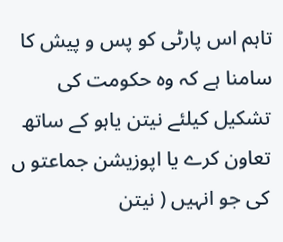تاہم اس پارٹی کو پس و پیش کا سامنا ہے کہ وہ حکومت کی تشکیل کیلئے نیتن یاہو کے ساتھ تعاون کرے یا اپوزیشن جماعتو ں کی جو انہیں ( نیتن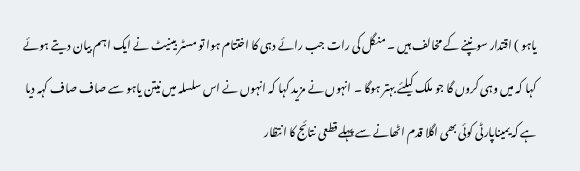یاہو ) اقتدار سونپنے کے مخالف ہیں ۔ منگل کی رات جب رائے دہی کا اختتام ہوا تو مسٹر بینیٹ نے ایک اہم بیان دیتے ہوئے کہا کہ میں وہی کروں گا جو ملک کیلئے بہتر ہوگا ۔ انہوں نے مزید کہا کہ انہوں نے اس سلسلہ میں نیتن یاہو سے صاف صاف کہہ دیا ہے کہ یمیناپارٹی کوئی بھی اگلا قدم اٹھانے سے پہلے قطعی نتائج کا انتظار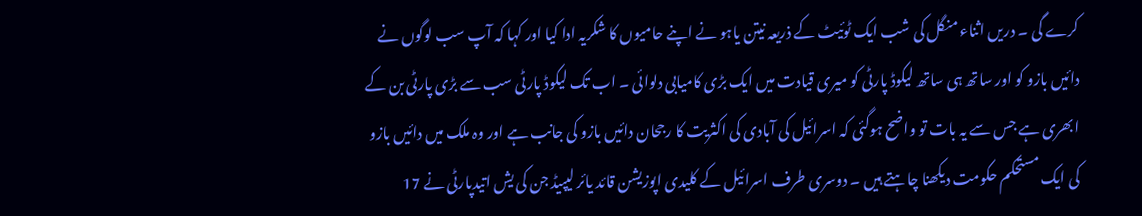کرے گی ۔ دریں اثناء منگل کی شب ایک ٹوئیٹ کے ذریعہ نیتن یاہو نے اپنے حامیوں کا شکریہ ادا کیا اور کہا کہ آپ سب لوگوں نے دائیں بازو کو اور ساتھ ہی ساتھ لیکوڈ پارٹی کو میری قیادت میں ایک بڑی کامیابی دلوائی ۔ اب تک لیکوڈ پارٹی سب سے بڑی پارٹی بن کے ابھری ہے جس سے یہ بات تو واضح ہوگئی کہ اسرائیل کی آبادی کی اکثریت کا رجحان دائیں بازو کی جانب ہے اور وہ ملک میں دائیں بازو کی ایک مستحکم حکومت دیکھنا چاہتے ہیں ۔ دوسری طرف اسرائیل کے کلیدی اپوزیشن قائد یائر لیپیڈ جن کی یش اتیدپارٹی نے 17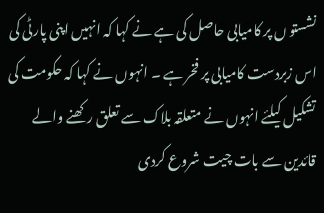نشستو ں پر کامیابی حاصل کی ہے نے کہا کہ انہیں اپنی پارٹی کی اس زبردست کامیابی پر فخر ہے ۔ انہوں نے کہا کہ حکومت کی تشکیل کیلئے انہوں نے متعلقہ بلاک سے تعلق رکھنے والے قائدین سے بات چیت شروع کردی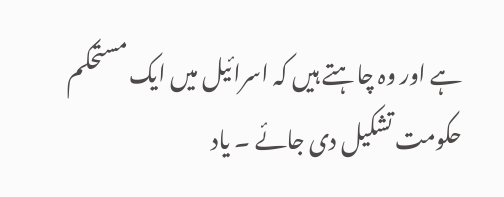ہے اور وہ چاہتے ہیں کہ اسرائیل میں ایک مستحکم حکومت تشکیل دی جائے ۔ یاد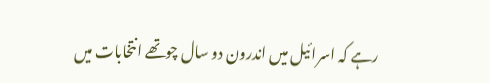رہے کہ اسرائیل میں اندرون دو سال چوتھے انتخابات میں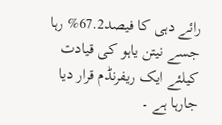رائے دہی کا فیصد67.2% رہا جسے نیتن یاہو کی قیادت کیلئے ایک ریفرنڈم قرار دیا جارہا ہے ۔